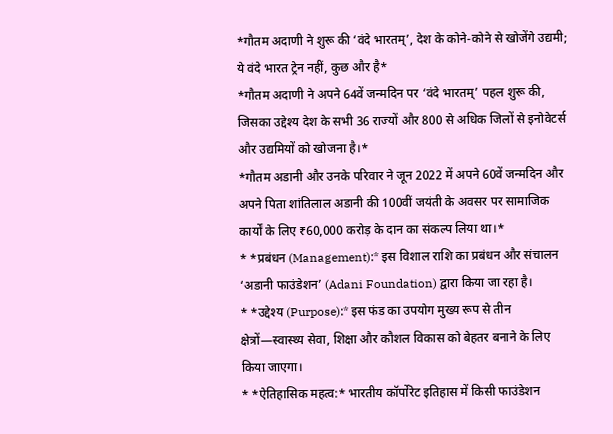*गौतम अदाणी ने शुरू की ‘वंदे भारतम्’, देश के कोने-कोने से खोजेंगे उद्यमी; ये वंदे भारत ट्रेन नहीं, कुछ और है*
*गौतम अदाणी ने अपने 64वें जन्मदिन पर ‘वंदे भारतम्’ पहल शुरू की, जिसका उद्देश्य देश के सभी 36 राज्यों और 800 से अधिक जिलों से इनोवेटर्स और उद्यमियों को खोजना है।*
*गौतम अडानी और उनके परिवार ने जून 2022 में अपने 60वें जन्मदिन और अपने पिता शांतिलाल अडानी की 100वीं जयंती के अवसर पर सामाजिक कार्यों के लिए ₹60,000 करोड़ के दान का संकल्प लिया था।*
* *प्रबंधन (Management):* इस विशाल राशि का प्रबंधन और संचालन ‘अडानी फाउंडेशन’ (Adani Foundation) द्वारा किया जा रहा है।
* *उद्देश्य (Purpose):* इस फंड का उपयोग मुख्य रूप से तीन क्षेत्रों—स्वास्थ्य सेवा, शिक्षा और कौशल विकास को बेहतर बनाने के लिए किया जाएगा।
* *ऐतिहासिक महत्व:* भारतीय कॉर्पोरेट इतिहास में किसी फाउंडेशन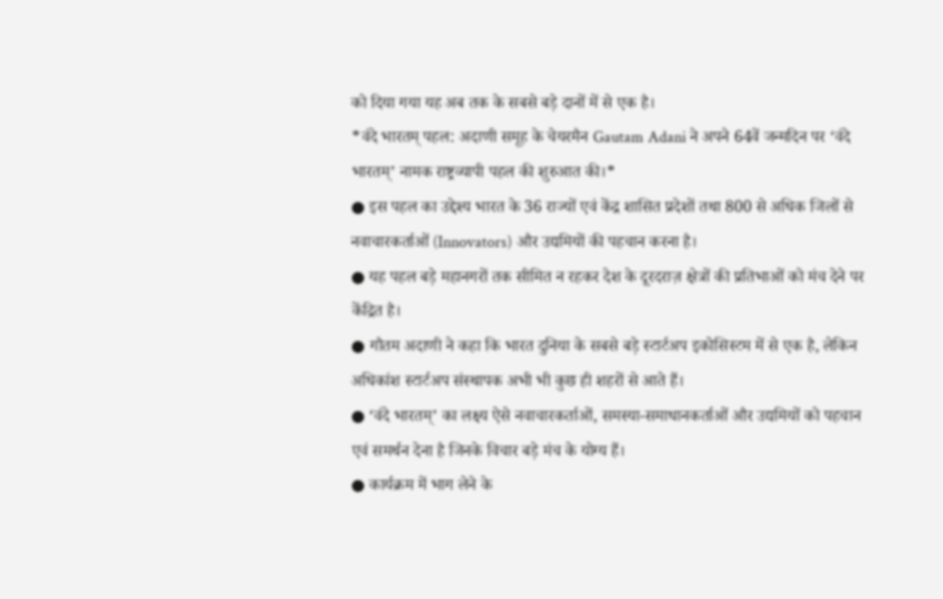को दिया गया यह अब तक के सबसे बड़े दानों में से एक है।
*वंदे भारतम् पहल: अदाणी समूह के चेयरमैन Gautam Adani ने अपने 64वें जन्मदिन पर ‘वंदे भारतम्’ नामक राष्ट्रव्यापी पहल की शुरुआत की।*
● इस पहल का उद्देश्य भारत के 36 राज्यों एवं केंद्र शासित प्रदेशों तथा 800 से अधिक जिलों से नवाचारकर्ताओं (Innovators) और उद्यमियों की पहचान करना है।
● यह पहल बड़े महानगरों तक सीमित न रहकर देश के दूरदराज़ क्षेत्रों की प्रतिभाओं को मंच देने पर केंद्रित है।
● गौतम अदाणी ने कहा कि भारत दुनिया के सबसे बड़े स्टार्टअप इकोसिस्टम में से एक है, लेकिन अधिकांश स्टार्टअप संस्थापक अभी भी कुछ ही शहरों से आते हैं।
● ‘वंदे भारतम्’ का लक्ष्य ऐसे नवाचारकर्ताओं, समस्या-समाधानकर्ताओं और उद्यमियों को पहचान एवं समर्थन देना है जिनके विचार बड़े मंच के योग्य हैं।
● कार्यक्रम में भाग लेने के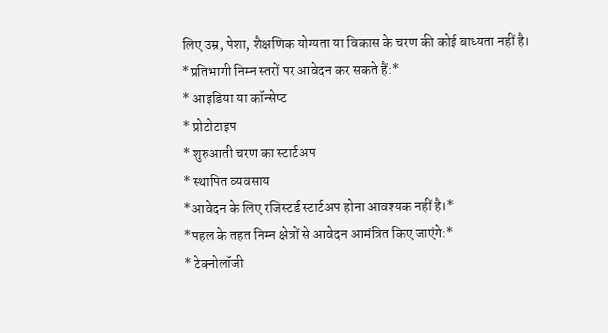लिए उम्र, पेशा, शैक्षणिक योग्यता या विकास के चरण की कोई बाध्यता नहीं है।
*प्रतिभागी निम्न स्तरों पर आवेदन कर सकते हैं:*
* आइडिया या कॉन्सेप्ट
* प्रोटोटाइप
* शुरुआती चरण का स्टार्टअप
* स्थापित व्यवसाय
*आवेदन के लिए रजिस्टर्ड स्टार्टअप होना आवश्यक नहीं है।*
*पहल के तहत निम्न क्षेत्रों से आवेदन आमंत्रित किए जाएंगे:*
* टेक्नोलॉजी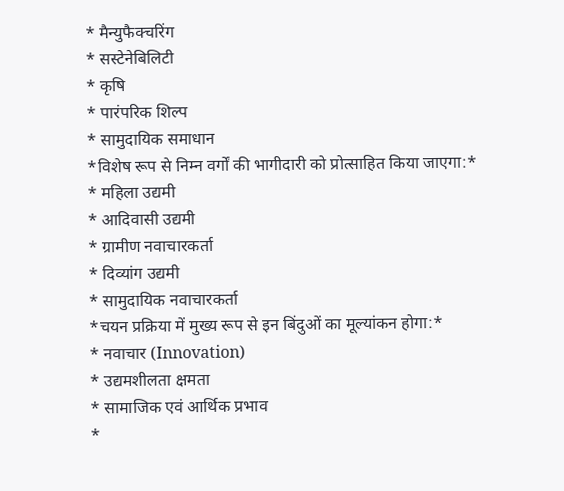* मैन्युफैक्चरिंग
* सस्टेनेबिलिटी
* कृषि
* पारंपरिक शिल्प
* सामुदायिक समाधान
*विशेष रूप से निम्न वर्गों की भागीदारी को प्रोत्साहित किया जाएगा:*
* महिला उद्यमी
* आदिवासी उद्यमी
* ग्रामीण नवाचारकर्ता
* दिव्यांग उद्यमी
* सामुदायिक नवाचारकर्ता
*चयन प्रक्रिया में मुख्य रूप से इन बिंदुओं का मूल्यांकन होगा:*
* नवाचार (Innovation)
* उद्यमशीलता क्षमता
* सामाजिक एवं आर्थिक प्रभाव
*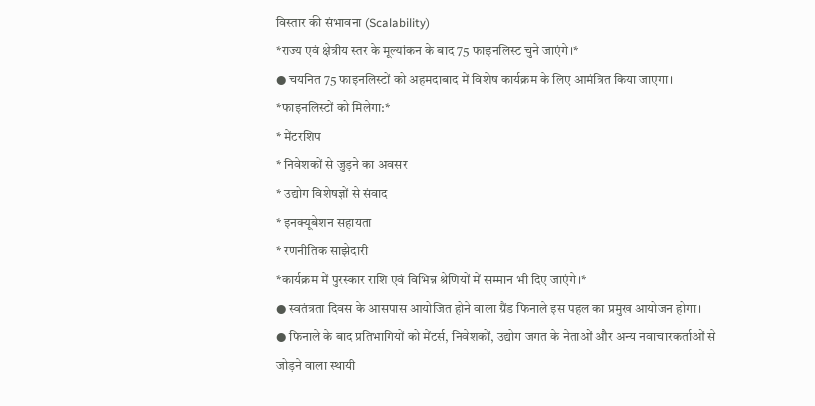विस्तार की संभावना (Scalability)
*राज्य एवं क्षेत्रीय स्तर के मूल्यांकन के बाद 75 फाइनलिस्ट चुने जाएंगे।*
● चयनित 75 फाइनलिस्टों को अहमदाबाद में विशेष कार्यक्रम के लिए आमंत्रित किया जाएगा।
*फाइनलिस्टों को मिलेगा:*
* मेंटरशिप
* निवेशकों से जुड़ने का अवसर
* उद्योग विशेषज्ञों से संवाद
* इनक्यूबेशन सहायता
* रणनीतिक साझेदारी
*कार्यक्रम में पुरस्कार राशि एवं विभिन्न श्रेणियों में सम्मान भी दिए जाएंगे।*
● स्वतंत्रता दिवस के आसपास आयोजित होने वाला ग्रैंड फिनाले इस पहल का प्रमुख आयोजन होगा।
● फिनाले के बाद प्रतिभागियों को मेंटर्स, निवेशकों, उद्योग जगत के नेताओं और अन्य नवाचारकर्ताओं से जोड़ने वाला स्थायी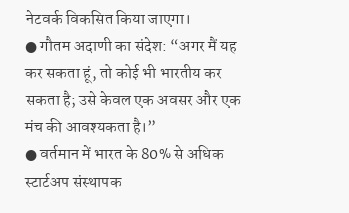नेटवर्क विकसित किया जाएगा।
● गौतम अदाणी का संदेश: “अगर मैं यह कर सकता हूं, तो कोई भी भारतीय कर सकता है; उसे केवल एक अवसर और एक मंच की आवश्यकता है।”
● वर्तमान में भारत के 80% से अधिक स्टार्टअप संस्थापक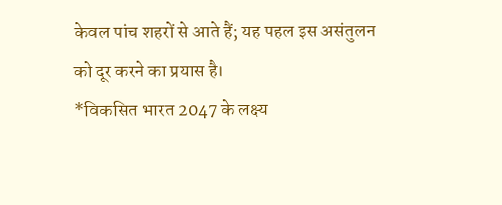केवल पांच शहरों से आते हैं; यह पहल इस असंतुलन को दूर करने का प्रयास है।
*विकसित भारत 2047 के लक्ष्य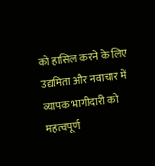को हासिल करने के लिए उद्यमिता और नवाचार में व्यापक भागीदारी को महत्वपूर्ण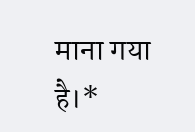माना गया है।*